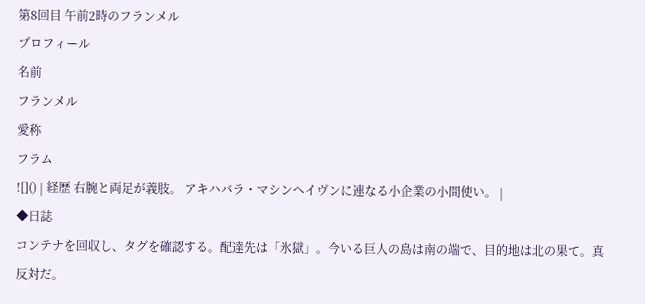第8回目 午前2時のフランメル
プロフィール
名前
フランメル
愛称
フラム
![]() | 経歴 右腕と両足が義肢。 アキハバラ・マシンヘイヴンに連なる小企業の小間使い。 |
◆日誌
コンテナを回収し、タグを確認する。配達先は「氷獄」。今いる巨人の島は南の端で、目的地は北の果て。真反対だ。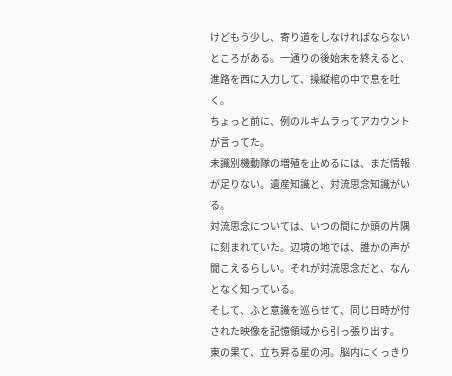けどもう少し、寄り道をしなければならないところがある。一通りの後始末を終えると、進路を西に入力して、操縦棺の中で息を吐く。
ちょっと前に、例のルキムラってアカウントが言ってた。
未識別機動隊の増殖を止めるには、まだ情報が足りない。遺産知識と、対流思念知識がいる。
対流思念については、いつの間にか頭の片隅に刻まれていた。辺境の地では、誰かの声が聞こえるらしい。それが対流思念だと、なんとなく知っている。
そして、ふと意識を巡らせて、同じ日時が付された映像を記憶領域から引っ張り出す。
東の果て、立ち昇る星の河。脳内にくっきり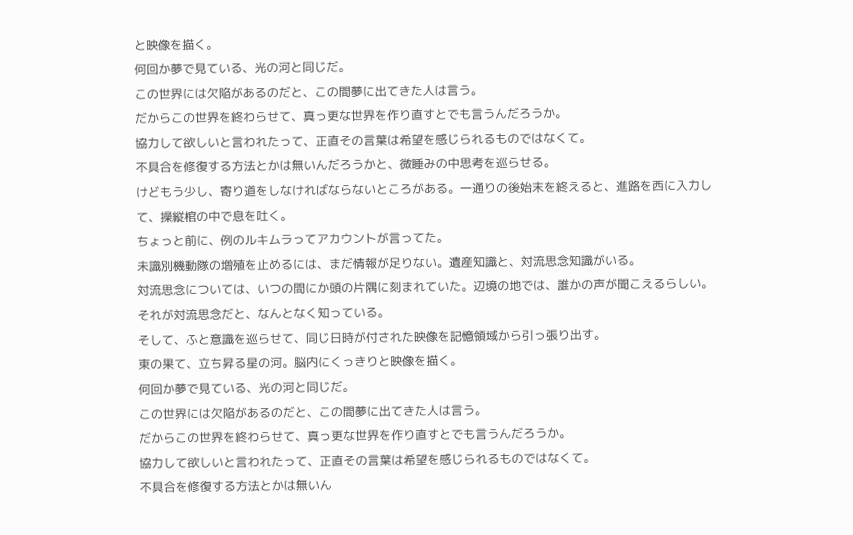と映像を描く。
何回か夢で見ている、光の河と同じだ。
この世界には欠陥があるのだと、この間夢に出てきた人は言う。
だからこの世界を終わらせて、真っ更な世界を作り直すとでも言うんだろうか。
協力して欲しいと言われたって、正直その言葉は希望を感じられるものではなくて。
不具合を修復する方法とかは無いんだろうかと、微睡みの中思考を巡らせる。
けどもう少し、寄り道をしなければならないところがある。一通りの後始末を終えると、進路を西に入力して、操縦棺の中で息を吐く。
ちょっと前に、例のルキムラってアカウントが言ってた。
未識別機動隊の増殖を止めるには、まだ情報が足りない。遺産知識と、対流思念知識がいる。
対流思念については、いつの間にか頭の片隅に刻まれていた。辺境の地では、誰かの声が聞こえるらしい。それが対流思念だと、なんとなく知っている。
そして、ふと意識を巡らせて、同じ日時が付された映像を記憶領域から引っ張り出す。
東の果て、立ち昇る星の河。脳内にくっきりと映像を描く。
何回か夢で見ている、光の河と同じだ。
この世界には欠陥があるのだと、この間夢に出てきた人は言う。
だからこの世界を終わらせて、真っ更な世界を作り直すとでも言うんだろうか。
協力して欲しいと言われたって、正直その言葉は希望を感じられるものではなくて。
不具合を修復する方法とかは無いん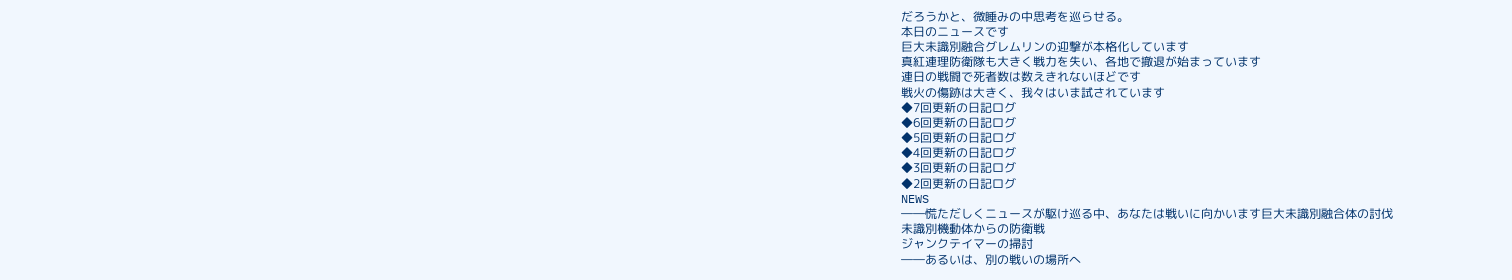だろうかと、微睡みの中思考を巡らせる。
本日のニュースです
巨大未識別融合グレムリンの迎撃が本格化しています
真紅連理防衛隊も大きく戦力を失い、各地で撤退が始まっています
連日の戦闘で死者数は数えきれないほどです
戦火の傷跡は大きく、我々はいま試されています
◆7回更新の日記ログ
◆6回更新の日記ログ
◆5回更新の日記ログ
◆4回更新の日記ログ
◆3回更新の日記ログ
◆2回更新の日記ログ
NEWS
――慌ただしくニュースが駆け巡る中、あなたは戦いに向かいます巨大未識別融合体の討伐
未識別機動体からの防衛戦
ジャンクテイマーの掃討
――あるいは、別の戦いの場所へ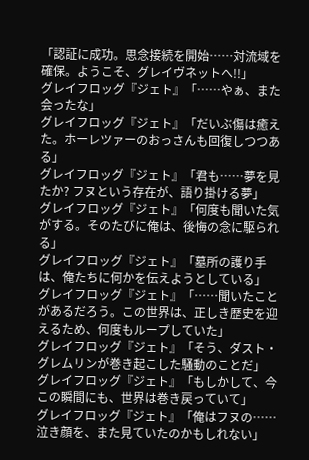「認証に成功。思念接続を開始……対流域を確保。ようこそ、グレイヴネットへ!!」
グレイフロッグ『ジェト』「……やぁ、また会ったな」
グレイフロッグ『ジェト』「だいぶ傷は癒えた。ホーレツァーのおっさんも回復しつつある」
グレイフロッグ『ジェト』「君も……夢を見たか? フヌという存在が、語り掛ける夢」
グレイフロッグ『ジェト』「何度も聞いた気がする。そのたびに俺は、後悔の念に駆られる」
グレイフロッグ『ジェト』「墓所の護り手は、俺たちに何かを伝えようとしている」
グレイフロッグ『ジェト』「……聞いたことがあるだろう。この世界は、正しき歴史を迎えるため、何度もループしていた」
グレイフロッグ『ジェト』「そう、ダスト・グレムリンが巻き起こした騒動のことだ」
グレイフロッグ『ジェト』「もしかして、今この瞬間にも、世界は巻き戻っていて」
グレイフロッグ『ジェト』「俺はフヌの……泣き顔を、また見ていたのかもしれない」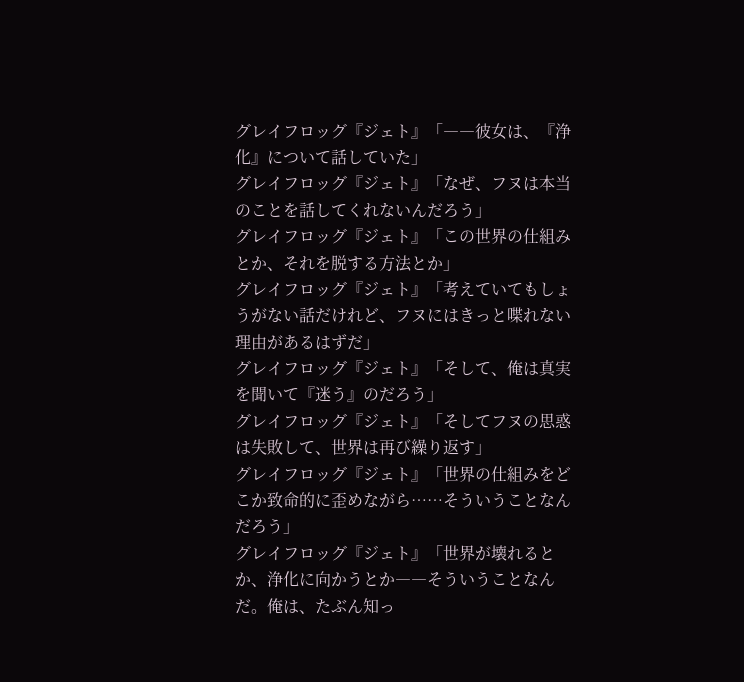グレイフロッグ『ジェト』「――彼女は、『浄化』について話していた」
グレイフロッグ『ジェト』「なぜ、フヌは本当のことを話してくれないんだろう」
グレイフロッグ『ジェト』「この世界の仕組みとか、それを脱する方法とか」
グレイフロッグ『ジェト』「考えていてもしょうがない話だけれど、フヌにはきっと喋れない理由があるはずだ」
グレイフロッグ『ジェト』「そして、俺は真実を聞いて『迷う』のだろう」
グレイフロッグ『ジェト』「そしてフヌの思惑は失敗して、世界は再び繰り返す」
グレイフロッグ『ジェト』「世界の仕組みをどこか致命的に歪めながら……そういうことなんだろう」
グレイフロッグ『ジェト』「世界が壊れるとか、浄化に向かうとか――そういうことなんだ。俺は、たぶん知っ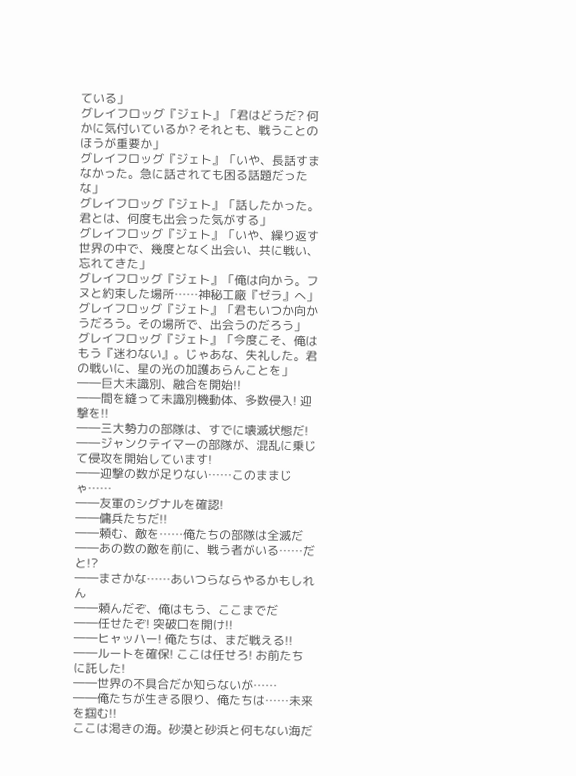ている」
グレイフロッグ『ジェト』「君はどうだ? 何かに気付いているか? それとも、戦うことのほうが重要か」
グレイフロッグ『ジェト』「いや、長話すまなかった。急に話されても困る話題だったな」
グレイフロッグ『ジェト』「話したかった。君とは、何度も出会った気がする」
グレイフロッグ『ジェト』「いや、繰り返す世界の中で、幾度となく出会い、共に戦い、忘れてきた」
グレイフロッグ『ジェト』「俺は向かう。フヌと約束した場所……神秘工廠『ゼラ』へ」
グレイフロッグ『ジェト』「君もいつか向かうだろう。その場所で、出会うのだろう」
グレイフロッグ『ジェト』「今度こそ、俺はもう『迷わない』。じゃあな、失礼した。君の戦いに、星の光の加護あらんことを」
――巨大未識別、融合を開始!!
――間を縫って未識別機動体、多数侵入! 迎撃を!!
――三大勢力の部隊は、すでに壊滅状態だ!
――ジャンクテイマーの部隊が、混乱に乗じて侵攻を開始しています!
――迎撃の数が足りない……このままじゃ……
――友軍のシグナルを確認!
――傭兵たちだ!!
――頼む、敵を……俺たちの部隊は全滅だ
――あの数の敵を前に、戦う者がいる……だと!?
――まさかな……あいつらならやるかもしれん
――頼んだぞ、俺はもう、ここまでだ
――任せたぞ! 突破口を開け!!
――ヒャッハー! 俺たちは、まだ戦える!!
――ルートを確保! ここは任せろ! お前たちに託した!
――世界の不具合だか知らないが……
――俺たちが生きる限り、俺たちは……未来を掴む!!
ここは渇きの海。砂漠と砂浜と何もない海だ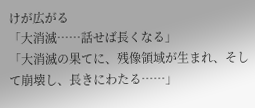けが広がる
「大消滅……話せば長くなる」
「大消滅の果てに、残像領域が生まれ、そして崩壊し、長きにわたる……」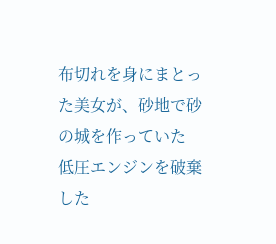布切れを身にまとった美女が、砂地で砂の城を作っていた
低圧エンジンを破棄した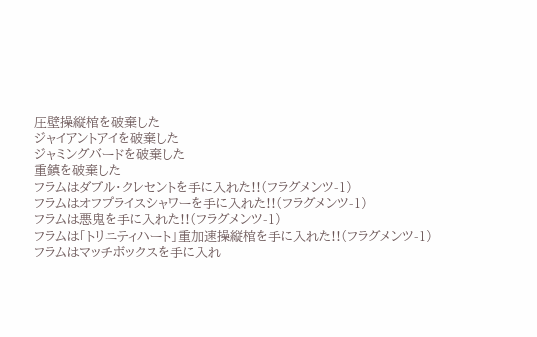圧壁操縦棺を破棄した
ジャイアントアイを破棄した
ジャミングバードを破棄した
重鎮を破棄した
フラムはダブル・クレセントを手に入れた!!(フラグメンツ-1)
フラムはオフプライスシャワーを手に入れた!!(フラグメンツ-1)
フラムは悪鬼を手に入れた!!(フラグメンツ-1)
フラムは「トリニティハート」重加速操縦棺を手に入れた!!(フラグメンツ-1)
フラムはマッチボックスを手に入れ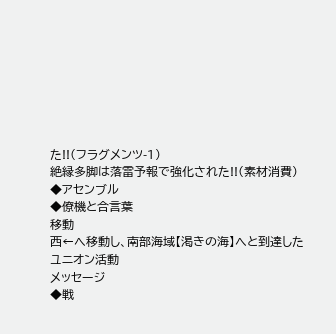た!!(フラグメンツ-1)
絶縁多脚は落雷予報で強化された!!(素材消費)
◆アセンブル
◆僚機と合言葉
移動
西←へ移動し、南部海域【渇きの海】へと到達した
ユニオン活動
メッセージ
◆戦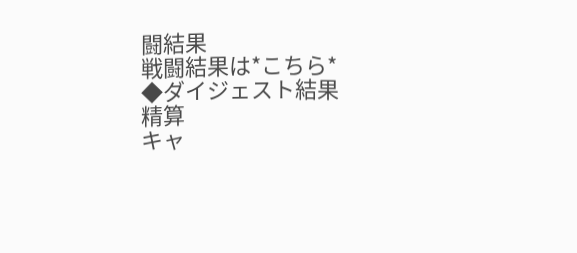闘結果
戦闘結果は*こちら*
◆ダイジェスト結果
精算
キャ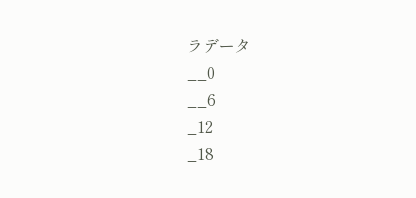ラデータ
__0
__6
_12
_18